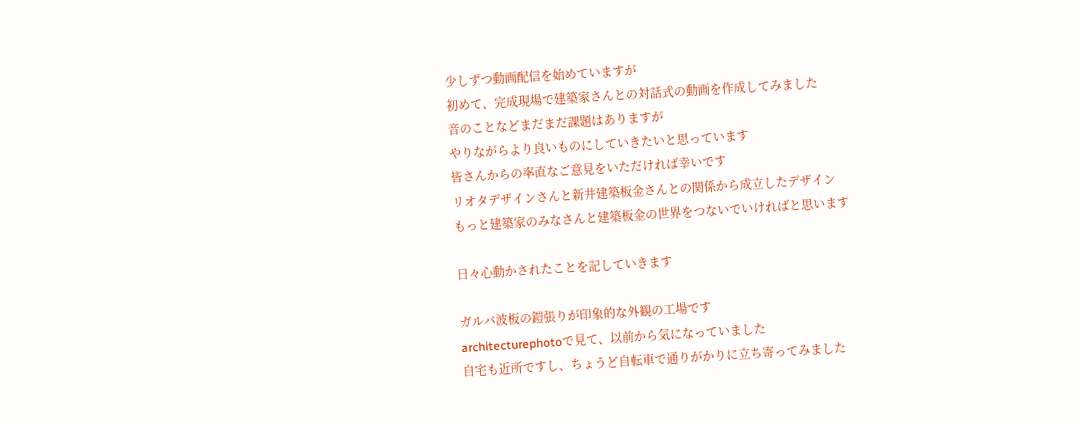少しずつ動画配信を始めていますが
初めて、完成現場で建築家さんとの対話式の動画を作成してみました
音のことなどまだまだ課題はありますが
やりながらより良いものにしていきたいと思っています
皆さんからの率直なご意見をいただければ幸いです
リオタデザインさんと新井建築板金さんとの関係から成立したデザイン
もっと建築家のみなさんと建築板金の世界をつないでいければと思います

日々心動かされたことを記していきます

ガルバ波板の鎧張りが印象的な外観の工場です
architecturephotoで見て、以前から気になっていました
自宅も近所ですし、ちょうど自転車で通りがかりに立ち寄ってみました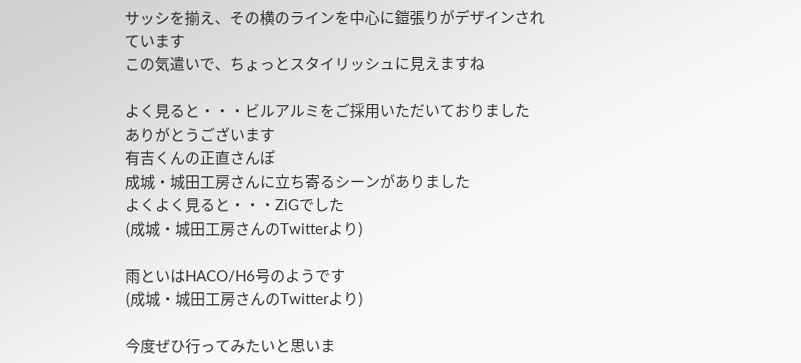サッシを揃え、その横のラインを中心に鎧張りがデザインされています
この気遣いで、ちょっとスタイリッシュに見えますね

よく見ると・・・ビルアルミをご採用いただいておりました
ありがとうございます
有吉くんの正直さんぽ
成城・城田工房さんに立ち寄るシーンがありました
よくよく見ると・・・ZiGでした
(成城・城田工房さんのTwitterより)

雨といはHACO/H6号のようです
(成城・城田工房さんのTwitterより)

今度ぜひ行ってみたいと思いま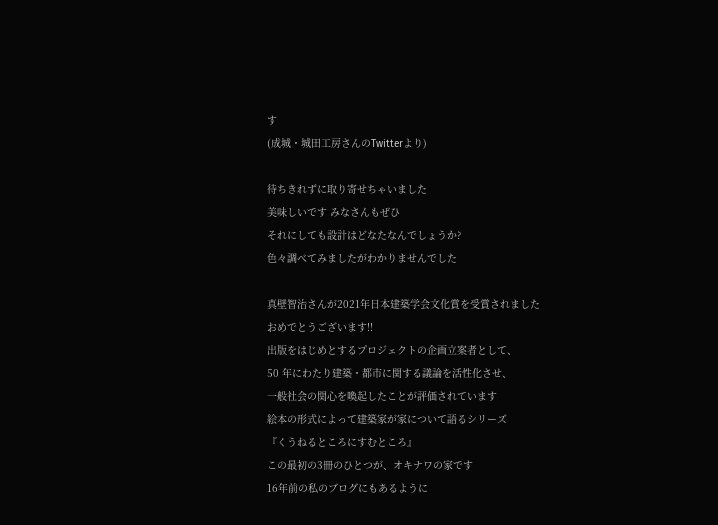す
(成城・城田工房さんのTwitterより)

待ちきれずに取り寄せちゃいました
美味しいです みなさんもぜひ
それにしても設計はどなたなんでしょうか?
色々調べてみましたがわかりませんでした

真壁智治さんが2021年日本建築学会文化賞を受賞されました
おめでとうございます!!
出版をはじめとするプロジェクトの企画立案者として、
50 年にわたり建築・都市に関する議論を活性化させ、
一般社会の関心を喚起したことが評価されています
絵本の形式によって建築家が家について語るシリーズ
『くうねるところにすむところ』
この最初の3冊のひとつが、オキナワの家です
16年前の私のブログにもあるように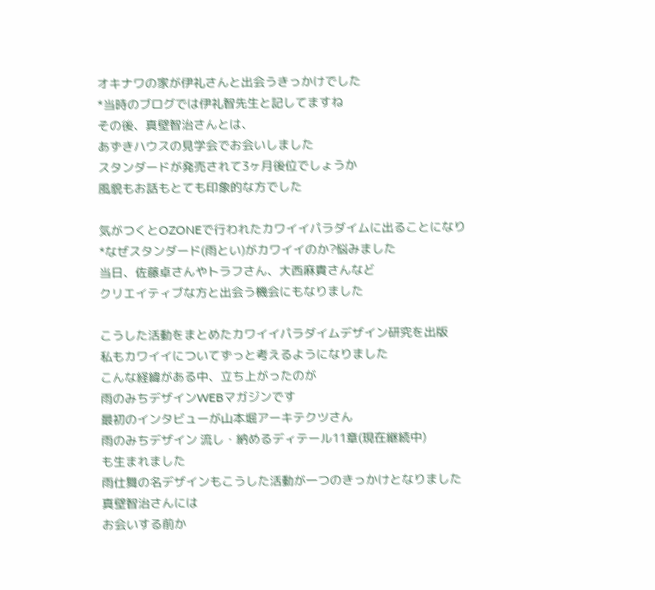オキナワの家が伊礼さんと出会うきっかけでした
*当時のブログでは伊礼智先生と記してますね
その後、真壁智治さんとは、
あずきハウスの見学会でお会いしました
スタンダードが発売されて3ヶ月後位でしょうか
風貌もお話もとても印象的な方でした

気がつくとOZONEで行われたカワイイパラダイムに出ることになり
*なぜスタンダード(雨とい)がカワイイのか?悩みました
当日、佐藤卓さんやトラフさん、大西麻貴さんなど
クリエイティブな方と出会う機会にもなりました

こうした活動をまとめたカワイイパラダイムデザイン研究を出版
私もカワイイについてずっと考えるようになりました
こんな経緯がある中、立ち上がったのが
雨のみちデザインWEBマガジンです
最初のインタビューが山本堀アーキテクツさん
雨のみちデザイン 流し・納めるディテール11章(現在継続中)
も生まれました
雨仕舞の名デザインもこうした活動が一つのきっかけとなりました
真壁智治さんには
お会いする前か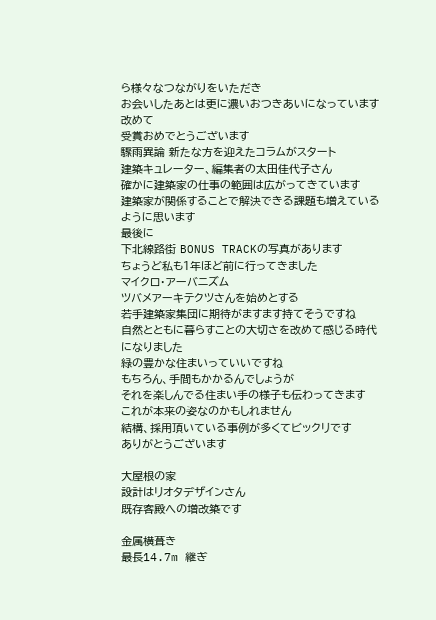ら様々なつながりをいただき
お会いしたあとは更に濃いおつきあいになっています
改めて
受賞おめでとうございます
驟雨異論 新たな方を迎えたコラムがスタート
建築キュレーター、編集者の太田佳代子さん
確かに建築家の仕事の範囲は広がってきています
建築家が関係することで解決できる課題も増えているように思います
最後に
下北線路街 BONUS TRACKの写真があります
ちょうど私も1年ほど前に行ってきました
マイクロ・アーバニズム
ツバメアーキテクツさんを始めとする
若手建築家集団に期待がますます持てそうですね
自然とともに暮らすことの大切さを改めて感じる時代になりました
緑の豊かな住まいっていいですね
もちろん、手間もかかるんでしょうが
それを楽しんでる住まい手の様子も伝わってきます
これが本来の姿なのかもしれません
結構、採用頂いている事例が多くてビックリです
ありがとうございます

大屋根の家
設計はリオタデザインさん
既存客殿への増改築です

金属横葺き
最長14.7m 継ぎ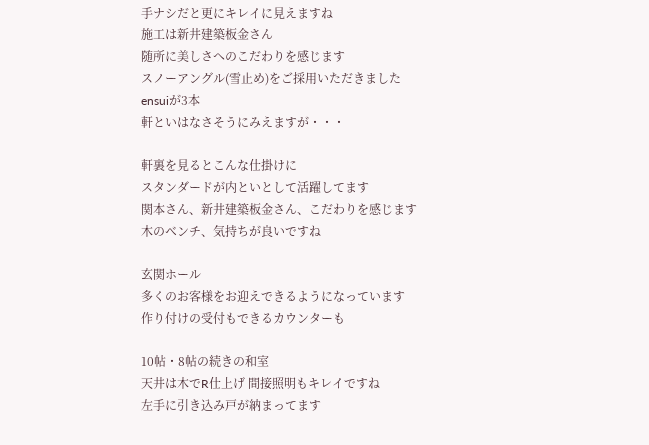手ナシだと更にキレイに見えますね
施工は新井建築板金さん
随所に美しさへのこだわりを感じます
スノーアングル(雪止め)をご採用いただきました
ensuiが3本
軒といはなさそうにみえますが・・・

軒裏を見るとこんな仕掛けに
スタンダードが内といとして活躍してます
関本さん、新井建築板金さん、こだわりを感じます
木のベンチ、気持ちが良いですね

玄関ホール
多くのお客様をお迎えできるようになっています
作り付けの受付もできるカウンターも

10帖・8帖の続きの和室
天井は木でR仕上げ 間接照明もキレイですね
左手に引き込み戸が納まってます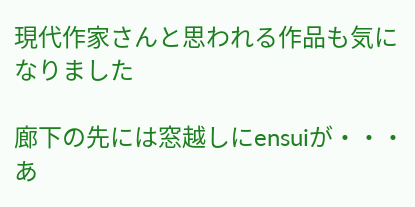現代作家さんと思われる作品も気になりました

廊下の先には窓越しにensuiが・・・
あ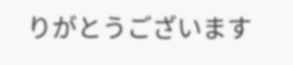りがとうございます